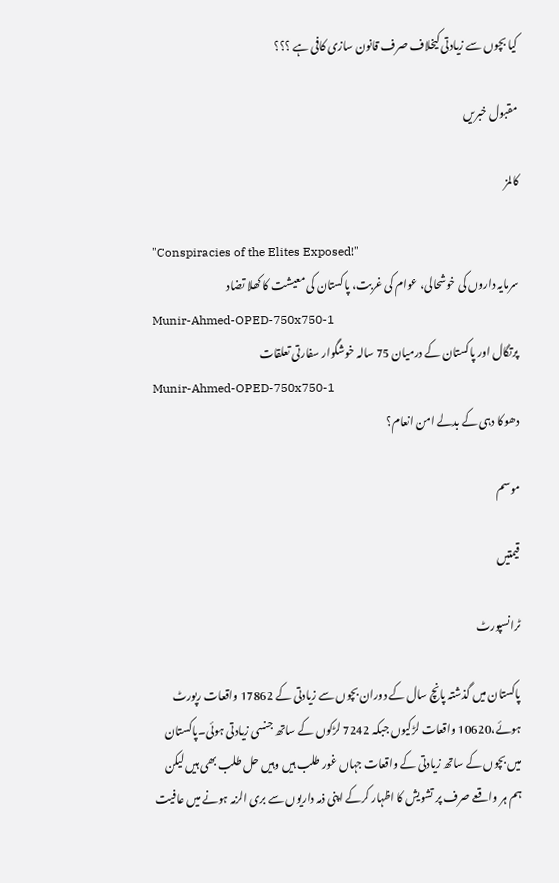کیا بچوں سے زیادتی کیخلاف صرف قانون سازی کافی ہے ؟؟؟

مقبول خبریں

کالمز

"Conspiracies of the Elites Exposed!"
سرمایہ داروں کی خوشحالی، عوام کی غربت، پاکستان کی معیشت کا کھلا تضاد
Munir-Ahmed-OPED-750x750-1
پرتگال اور پاکستان کے درمیان 75 سالہ خوشگوار سفارتی تعلقات
Munir-Ahmed-OPED-750x750-1
دھوکا دہی کے بدلے امن انعام؟

موسم

قیمتیں

ٹرانسپورٹ

پاکستان میں گذشتہ پانچ سال کے دوران بچوں سے زیادتی کے 17862 واقعات رپورٹ ہوئے،10620 واقعات لڑکیوں جبکہ 7242 لڑکوں کے ساتھ جنسی زیادتی ہوئی۔پاکستان میں بچوں کے ساتھ زیادتی کے واقعات جہاں غور طلب ہیں وہیں حل طلب بھی ہیں لیکن ہم ہر واقعے صرف پر تشویش کا اظہار کرکے اپنی ذمہ داریوں سے بری الزمہ ہونے میں عافیت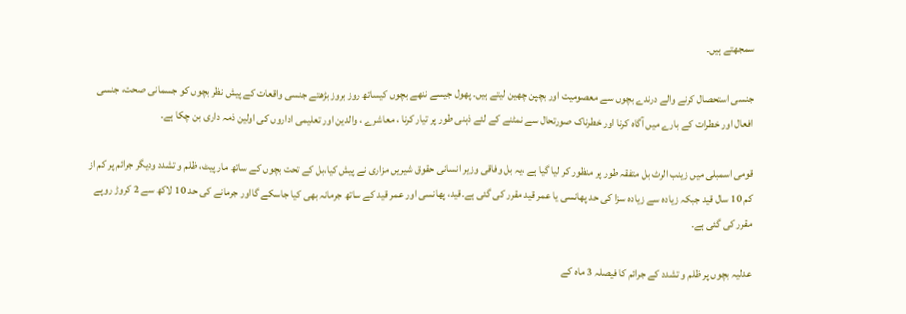سمجھتے ہیں۔

جنسی استحصال کرنے والے درندے بچوں سے معصومیت اور بچپن چھین لیتے ہیں۔ پھول جیسے ننھے بچوں کیساتھ روز بروز بڑھتے جنسی واقعات کے پیش نظر بچوں کو جسمانی صحت، جنسی افعال اور خطرات کے بارے میں آگاہ کرنا اور خطرناک صورتحال سے نمٹنے کے لئے ذہنی طور پر تیار کرنا ، معاشرے ، والدین اور تعلیمی اداروں کی اولین ذمہ داری بن چکا ہے۔

قومی اسمبلی میں زینب الرٹ بل متفقہ طور پر منظور کر لیا گیا ہے ،یہ بل وفاقی وزیر انسانی حقوق شیریں مزاری نے پیش کیا،بل کے تحت بچوں کے ساتھ مار پیٹ، ظلم و تشدد ودیگر جرائم پر کم از کم 10 سال قید جبکہ زیادہ سے زیادہ سزا کی حد پھانسی یا عمر قید مقرر کی گئی ہے۔قید، پھانسی اور عمر قید کے ساتھ جرمانہ بھی کیا جاسکے گااور جرمانے کی حد 10 لاکھ سے 2 کروڑ روپے مقرر کی گئی ہے۔

عدلیہ بچوں پر ظلم و تشدد کے جرائم کا فیصلہ 3 ماہ کے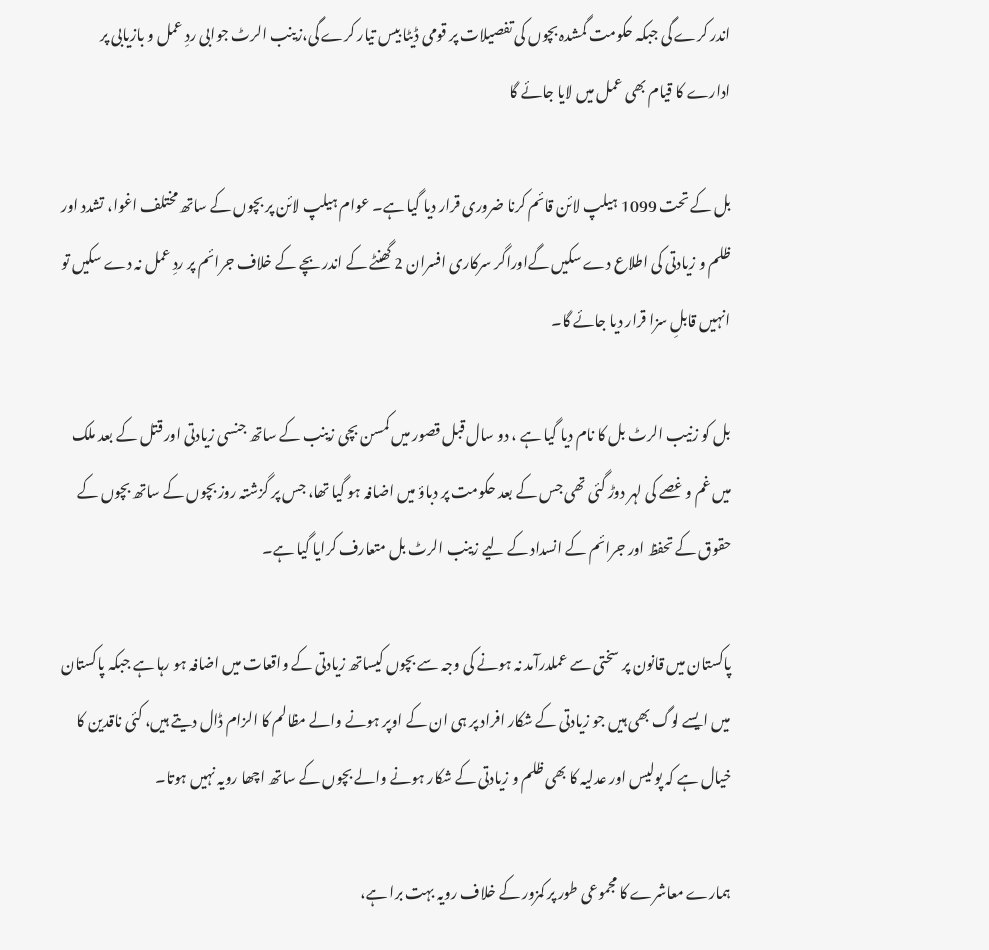اندر کرے گی جبکہ حکومت گمشدہ بچوں کی تفصیلات پر قومی ڈیٹا بیس تیار کرے گی،زینب الرٹ جوابی ردِ عمل و بازیابی پر ادارے کا قیام بھی عمل میں لایا جائے گا

بل کے تحت 1099 ہیلپ لائن قائم کرنا ضروری قرار دیا گیا ہے۔ عوام ہیلپ لائن پر بچوں کے ساتھ مختلف اغوا، تشدد اور ظلم و زیادتی کی اطلاع دے سکیں گےاوراگر سرکاری افسران 2 گھنٹے کے اندر بچے کے خلاف جرائم پر ردِ عمل نہ دے سکیں تو انہیں قابلِ سزا قرار دیا جائے گا۔

بل کو زنیب الرٹ بل کا نام دیا گیا ہے ، دو سال قبل قصور میں کمسن بچی زینب کے ساتھ جنسی زیادتی اور قتل کے بعد ملک میں غم و غصے کی لہر دوڑ گئی تھی جس کے بعد حکومت پر دباؤ میں اضافہ ہو گیا تھا، جس پر گزشتہ روز بچوں کے ساتھ بچوں کے حقوق کے تحفظ اور جرائم کے انسداد کے لیے زینب الرٹ بل متعارف کرایا گیا ہے۔

پاکستان میں قانون پر سختی سے عملدرآمد نہ ہونے کی وجہ سے بچوں کیساتھ زیادتی کے واقعات میں اضافہ ہو رہا ہے جبکہ پاکستان میں ایسے لوگ بھی ہیں جو زیادتی کے شکار افراد پر ہی ان کے اوپر ہونے والے مظالم کا الزام ڈال دیتے ہیں، کئی ناقدین کا خیال ہے کہ پولیس اور عدلیہ کا بھی ظلم و زیادتی کے شکار ہونے والے بچوں کے ساتھ اچھا رویہ نہیں ہوتا۔

ہمارے معاشرے کا مجموعی طور پر کمزور کے خلاف رویہ بہت برا ہے،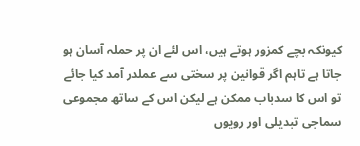کیونکہ بچے کمزور ہوتے ہیں، اس لئے ان پر حملہ آسان ہو جاتا ہے تاہم اگر قوانین پر سختی سے عملدر آمد کیا جائے تو اس کا سدباب ممکن ہے لیکن اس کے ساتھ مجموعی سماجی تبدیلی اور رویوں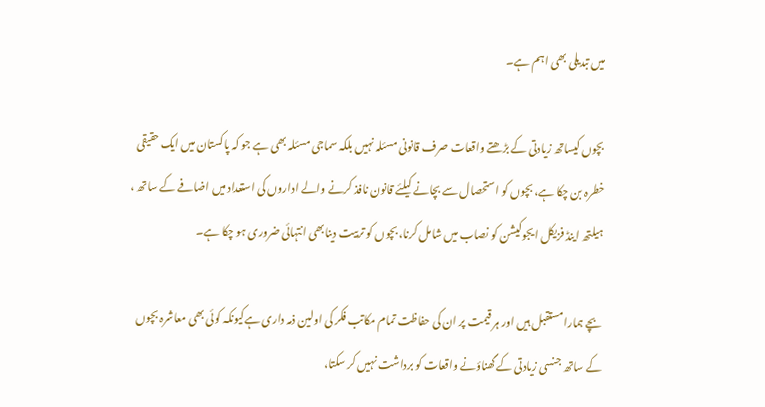میں تبدیلی بھی اہم ہے۔

بچوں کیساتھ زیادتی کے بڑھتے واقعات صرف قانونی مسئلہ نہیں بلکہ سماجی مسئلہ بھی ہے جو کہ پاکستان میں ایک حقیقی خطرہ بن چکا ہے، بچوں کو استحصال سے بچانے کیلئے قانون نافذ کرنے والے اداروں کی استعداد میں اضافے کے ساتھ ، ہیلتھ اینڈ فزیکل ایجوکیشن کو نصاب میں شامل کرنا، بچوں کو تربیت دینابھی انتہائی ضروری ہو چکا ہے۔

بچے ہمارامستقبل ہیں اور ہر قیمت پر ان کی حفاظت تمام مکاتب فکر کی اولین ذمہ داری ہےکیونکہ کوئی بھی معاشرہ بچوں کے ساتھ جنسی زیادتی کے گھناؤنے واقعات کو برداشت نہیں کر سکتا،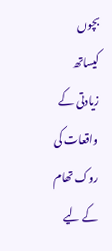بچوں کیساتھ زیادتی کے واقعات کی روک تھام کے لیے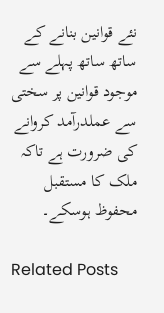نئے قوانین بنانے کے ساتھ ساتھ پہلے سے موجود قوانین پر سختی سے عملدرآمد کروانے کی ضرورت ہے تاکہ ملک کا مستقبل محفوظ ہوسکے۔

Related Posts